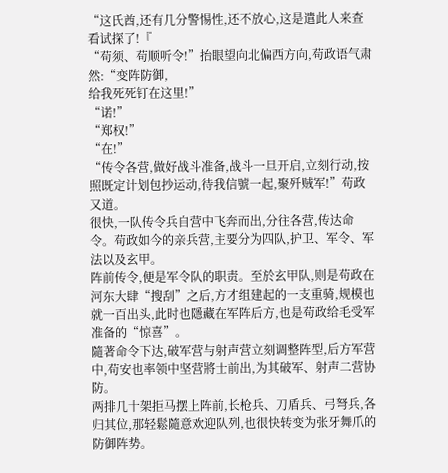“这氏酋,还有几分警惕性,还不放心,这是遣此人来查看试探了!『
“苟须、苟顺听令!”抬眼望向北偏西方向,苟政语气肃然:“变阵防御,
给我死死钉在这里!”
“诺!”
“郑权!”
“在!”
“传令各营,做好战斗准备,战斗一旦开启,立刻行动,按照既定计划包抄运动,待我信號一起,聚歼贼军!”苟政又道。
很快,一队传令兵自营中飞奔而出,分往各营,传达命令。苟政如今的亲兵营,主要分为四队,护卫、军令、军法以及玄甲。
阵前传令,便是军令队的职责。至於玄甲队,则是苟政在河东大肆“搜刮”之后,方才组建起的一支重骑,规模也就一百出头,此时也隱藏在军阵后方,也是苟政给毛受军准备的“惊喜”。
隨著命令下达,破军营与射声营立刻调整阵型,后方军营中,苟安也率领中坚营將士前出,为其破军、射声二营协防。
两排几十架拒马摆上阵前,长枪兵、刀盾兵、弓弩兵,各归其位,那轻鬆隨意欢迎队列,也很快转变为张牙舞爪的防御阵势。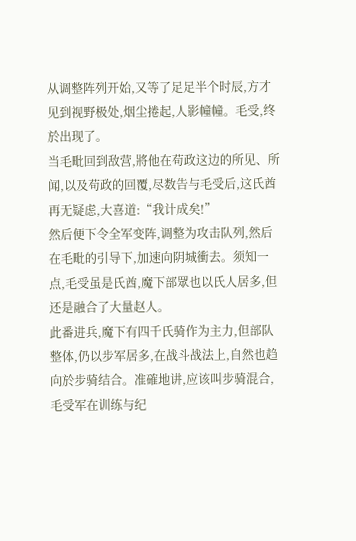从调整阵列开始,又等了足足半个时辰,方才见到视野极处,烟尘捲起,人影幢幢。毛受,终於出现了。
当毛毗回到敌营,將他在苟政这边的所见、所闻,以及苟政的回覆,尽数告与毛受后,这氏酋再无疑虑,大喜道:“我计成矣!”
然后便下令全军变阵,调整为攻击队列,然后在毛毗的引导下,加速向阴城衝去。须知一点,毛受虽是氏酋,魔下部眾也以氏人居多,但还是融合了大量赵人。
此番进兵,魔下有四千氏骑作为主力,但部队整体,仍以步军居多,在战斗战法上,自然也趋向於步骑结合。准確地讲,应该叫步骑混合,毛受军在训练与纪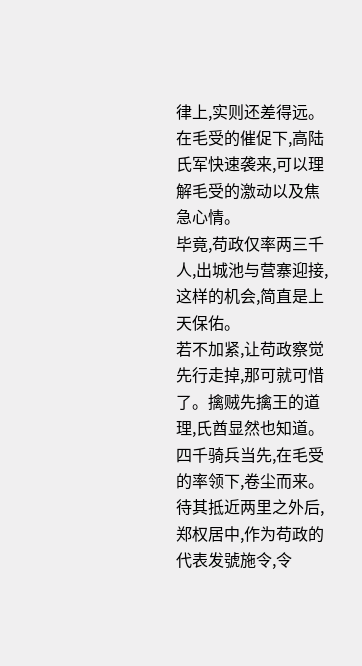律上,实则还差得远。 在毛受的催促下,高陆氏军快速袭来,可以理解毛受的激动以及焦急心情。
毕竟,苟政仅率两三千人,出城池与营寨迎接,这样的机会,简直是上天保佑。
若不加紧,让苟政察觉先行走掉,那可就可惜了。擒贼先擒王的道理,氏酋显然也知道。
四千骑兵当先,在毛受的率领下,卷尘而来。待其抵近两里之外后,郑权居中,作为苟政的代表发號施令,令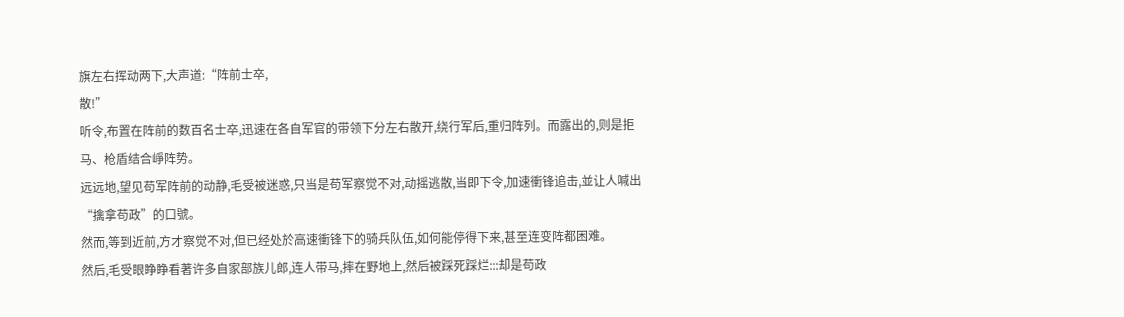旗左右挥动两下,大声道:“阵前士卒,
散!”
听令,布置在阵前的数百名士卒,迅速在各自军官的带领下分左右散开,绕行军后,重归阵列。而露出的,则是拒马、枪盾结合崢阵势。
远远地,望见苟军阵前的动静,毛受被迷惑,只当是苟军察觉不对,动摇逃散,当即下令,加速衝锋追击,並让人喊出“擒拿苟政”的口號。
然而,等到近前,方才察觉不对,但已经处於高速衝锋下的骑兵队伍,如何能停得下来,甚至连变阵都困难。
然后,毛受眼睁睁看著许多自家部族儿郎,连人带马,摔在野地上,然后被踩死踩烂:::却是苟政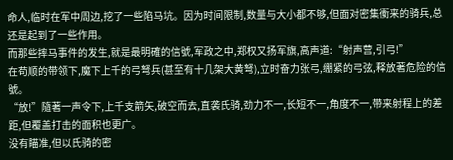命人,临时在军中周边,挖了一些陷马坑。因为时间限制,数量与大小都不够,但面对密集衝来的骑兵,总还是起到了一些作用。
而那些摔马事件的发生,就是最明確的信號,军政之中,郑权又扬军旗,高声道:“射声营,引弓!”
在苟顺的带领下,魔下上千的弓弩兵(甚至有十几架大黄弩),立时奋力张弓,绷紧的弓弦,释放著危险的信號。
“放!”隨著一声令下,上千支箭矢,破空而去,直袭氏骑,劲力不一,长短不一,角度不一,带来射程上的差距,但覆盖打击的面积也更广。
没有瞄准,但以氏骑的密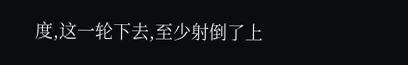度,这一轮下去,至少射倒了上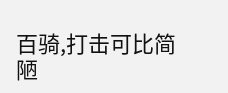百骑,打击可比简陋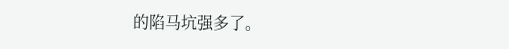的陷马坑强多了。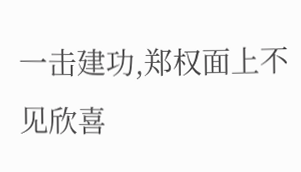一击建功,郑权面上不见欣喜